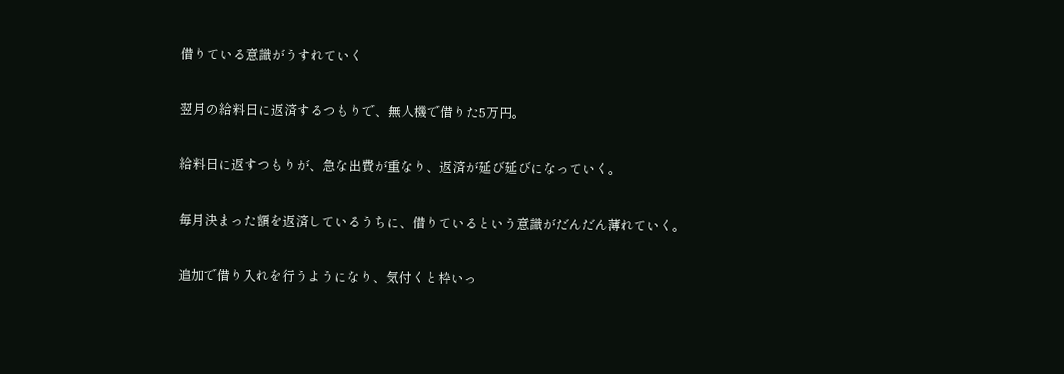借りている意識がうすれていく

翌月の給料日に返済するつもりで、無人機で借りた5万円。

給料日に返すつもりが、急な出費が重なり、返済が延び延びになっていく。

毎月決まった額を返済しているうちに、借りているという意識がだんだん薄れていく。

追加で借り入れを行うようになり、気付くと枠いっ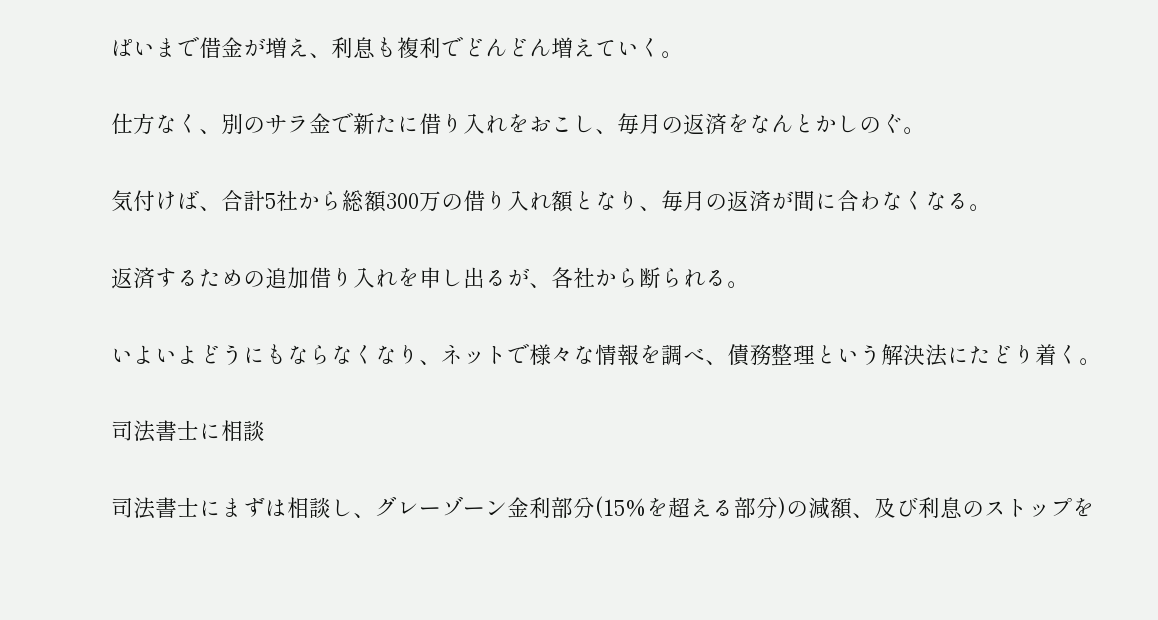ぱいまで借金が増え、利息も複利でどんどん増えていく。

仕方なく、別のサラ金で新たに借り入れをおこし、毎月の返済をなんとかしのぐ。

気付けば、合計5社から総額300万の借り入れ額となり、毎月の返済が間に合わなくなる。

返済するための追加借り入れを申し出るが、各社から断られる。

いよいよどうにもならなくなり、ネットで様々な情報を調べ、債務整理という解決法にたどり着く。

司法書士に相談

司法書士にまずは相談し、グレーゾーン金利部分(15%を超える部分)の減額、及び利息のストップを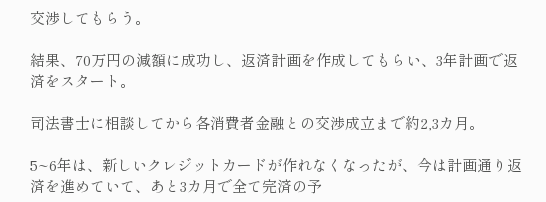交渉してもらう。

結果、70万円の減額に成功し、返済計画を作成してもらい、3年計画で返済をスタート。

司法書士に相談してから各消費者金融との交渉成立まで約2,3カ月。

5~6年は、新しいクレジットカードが作れなくなったが、今は計画通り返済を進めていて、あと3カ月で全て完済の予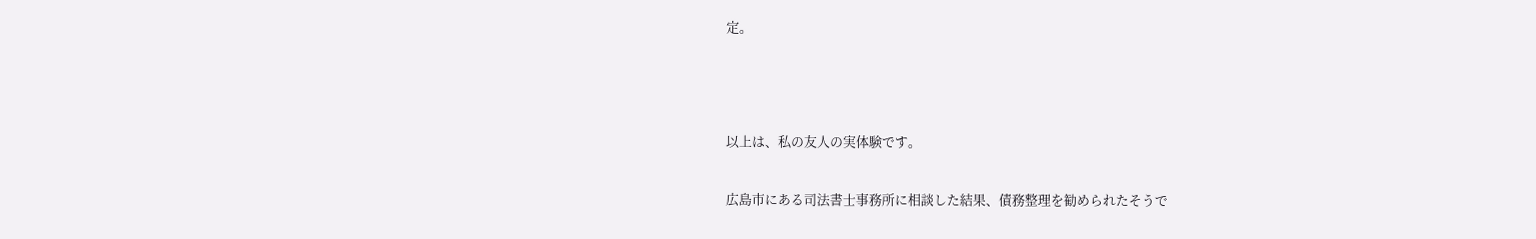定。



以上は、私の友人の実体験です。

広島市にある司法書士事務所に相談した結果、債務整理を勧められたそうで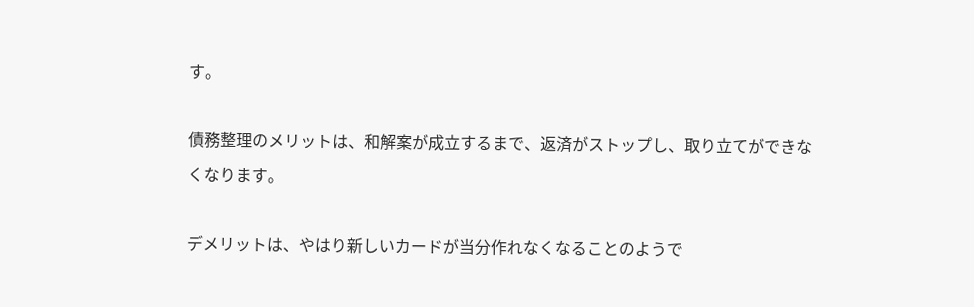す。

債務整理のメリットは、和解案が成立するまで、返済がストップし、取り立てができなくなります。

デメリットは、やはり新しいカードが当分作れなくなることのようで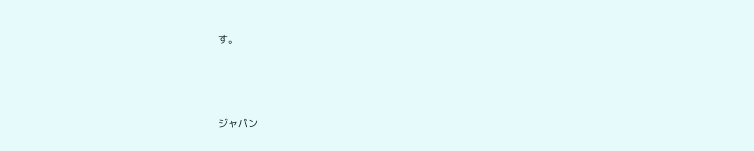す。



ジャパン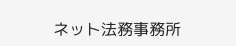ネット法務事務所